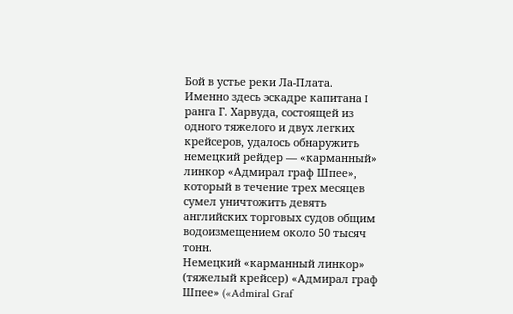Бой в устье реки Ла-Плата.
Именно здесь эскадре капитана I ранга Г. Харвуда, состоящей из одного тяжелого и двух легких крейсеров, удалось обнаружить немецкий рейдер — «карманный» линкор «Адмирал граф Шпее», который в течение трех месяцев сумел уничтожить девять английских торговых судов общим водоизмещением около 50 тысяч тонн.
Немецкий «карманный линкор» (тяжелый крейсер) «Адмирал граф Шпее» («Admiral Graf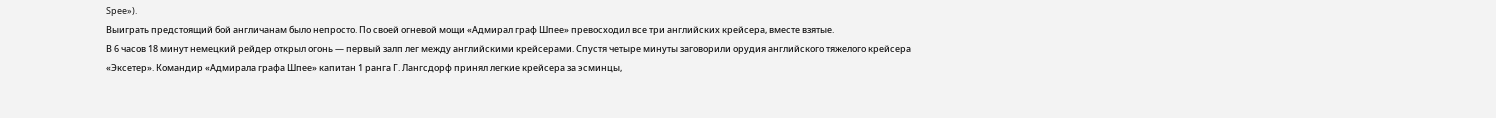Spee»).
Выиграть предстоящий бой англичанам было непросто. По своей огневой мощи «Адмирал граф Шпее» превосходил все три английских крейсера, вместе взятые.
В 6 часов 18 минут немецкий рейдер открыл огонь — первый залп лег между английскими крейсерами. Спустя четыре минуты заговорили орудия английского тяжелого крейсера «Эксетер». Командир «Адмирала графа Шпее» капитан 1 ранга Г. Лангсдорф принял легкие крейсера за эсминцы,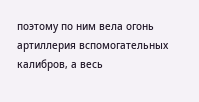поэтому по ним вела огонь артиллерия вспомогательных калибров, а весь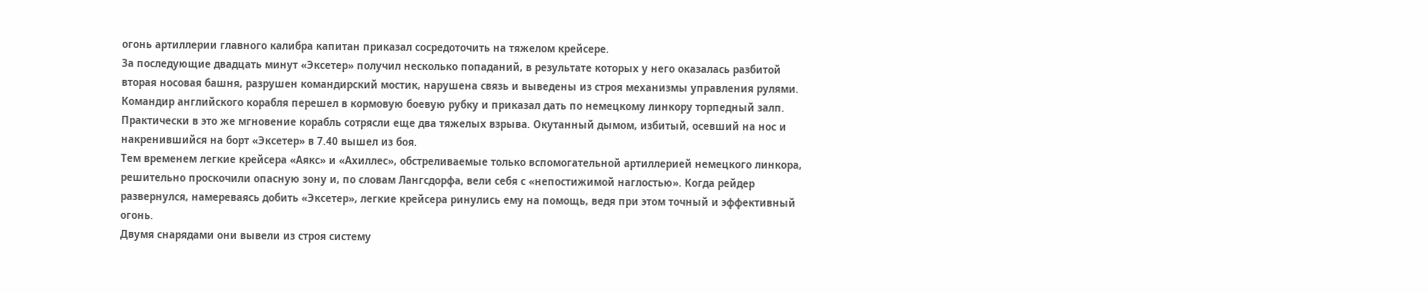огонь артиллерии главного калибра капитан приказал сосредоточить на тяжелом крейсере.
За последующие двадцать минут «Эксетер» получил несколько попаданий, в результате которых у него оказалась разбитой вторая носовая башня, разрушен командирский мостик, нарушена связь и выведены из строя механизмы управления рулями.
Командир английского корабля перешел в кормовую боевую рубку и приказал дать по немецкому линкору торпедный залп. Практически в это же мгновение корабль сотрясли еще два тяжелых взрыва. Окутанный дымом, избитый, осевший на нос и накренившийся на борт «Эксетер» в 7.40 вышел из боя.
Тем временем легкие крейсера «Аякс» и «Ахиллес», обстреливаемые только вспомогательной артиллерией немецкого линкора, решительно проскочили опасную зону и, по словам Лангсдорфа, вели себя с «непостижимой наглостью». Когда рейдер развернулся, намереваясь добить «Эксетер», легкие крейсера ринулись ему на помощь, ведя при этом точный и эффективный огонь.
Двумя снарядами они вывели из строя систему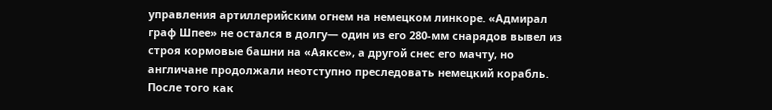управления артиллерийским огнем на немецком линкоре. «Адмирал граф Шпее» не остался в долгу— один из его 280-мм снарядов вывел из строя кормовые башни на «Аяксе», а другой снес его мачту, но англичане продолжали неотступно преследовать немецкий корабль.
После того как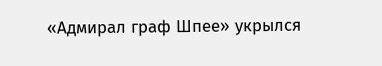«Адмирал граф Шпее» укрылся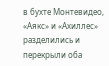в бухте Монтевидео, «Аякс» и «Ахиллес» разделились и перекрыли оба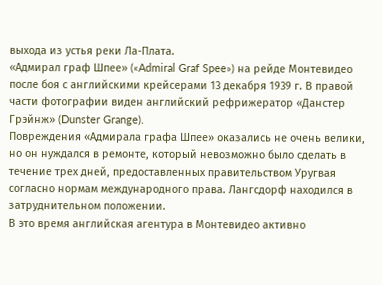выхода из устья реки Ла-Плата.
«Адмирал граф Шпее» («Admiral Graf Spee») на рейде Монтевидео после боя с английскими крейсерами 13 декабря 1939 г. В правой части фотографии виден английский рефрижератор «Данстер Грэйнж» (Dunster Grange).
Повреждения «Адмирала графа Шпее» оказались не очень велики, но он нуждался в ремонте, который невозможно было сделать в течение трех дней, предоставленных правительством Уругвая согласно нормам международного права. Лангсдорф находился в затруднительном положении.
В это время английская агентура в Монтевидео активно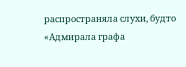распространяла слухи, будто «Адмирала графа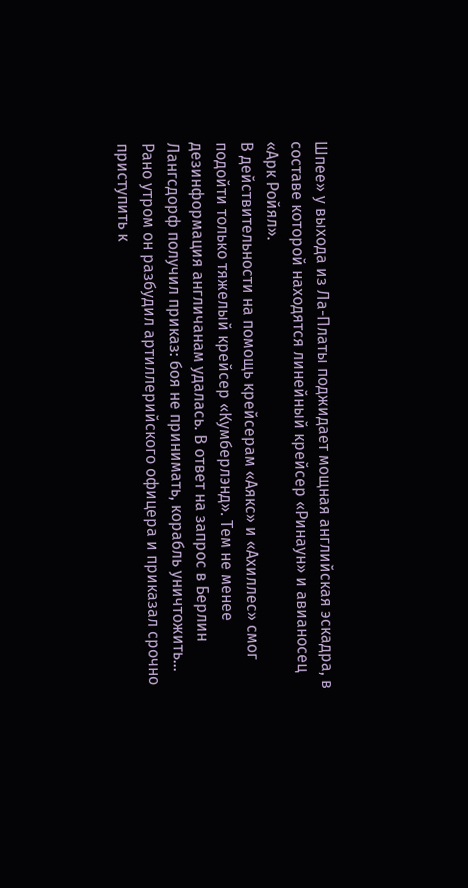Шпее» у выхода из Ла-Платы поджидает мощная английская эскадра, в составе которой находятся линейный крейсер «Ринаун» и авианосец «Арк Ройял».
В действительности на помощь крейсерам «Аякс» и «Ахиллес» смог подойти только тяжелый крейсер «Кумберлэнд». Тем не менее дезинформация англичанам удалась. В ответ на запрос в Берлин Лангсдорф получил приказ: боя не принимать, корабль уничтожить...
Рано утром он разбудил артиллерийского офицера и приказал срочно приступить к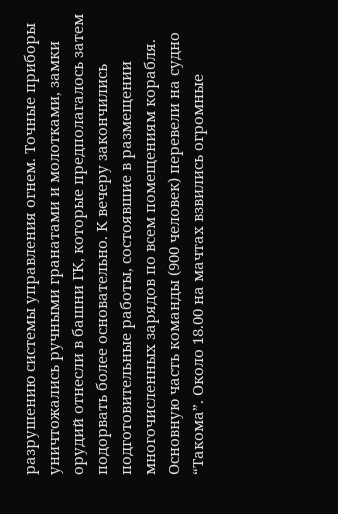разрушению системы управления огнем. Точные приборы уничтожались ручными гранатами и молотками, замки орудий отнесли в башни ГК, которые предполагалось затем подорвать более основательно. К вечеру закончились подготовительные работы, состоявшие в размещении многочисленных зарядов по всем помещениям корабля. Основную часть команды (900 человек) перевели на судно “Такома”. Около 18.00 на мачтах взвились огромные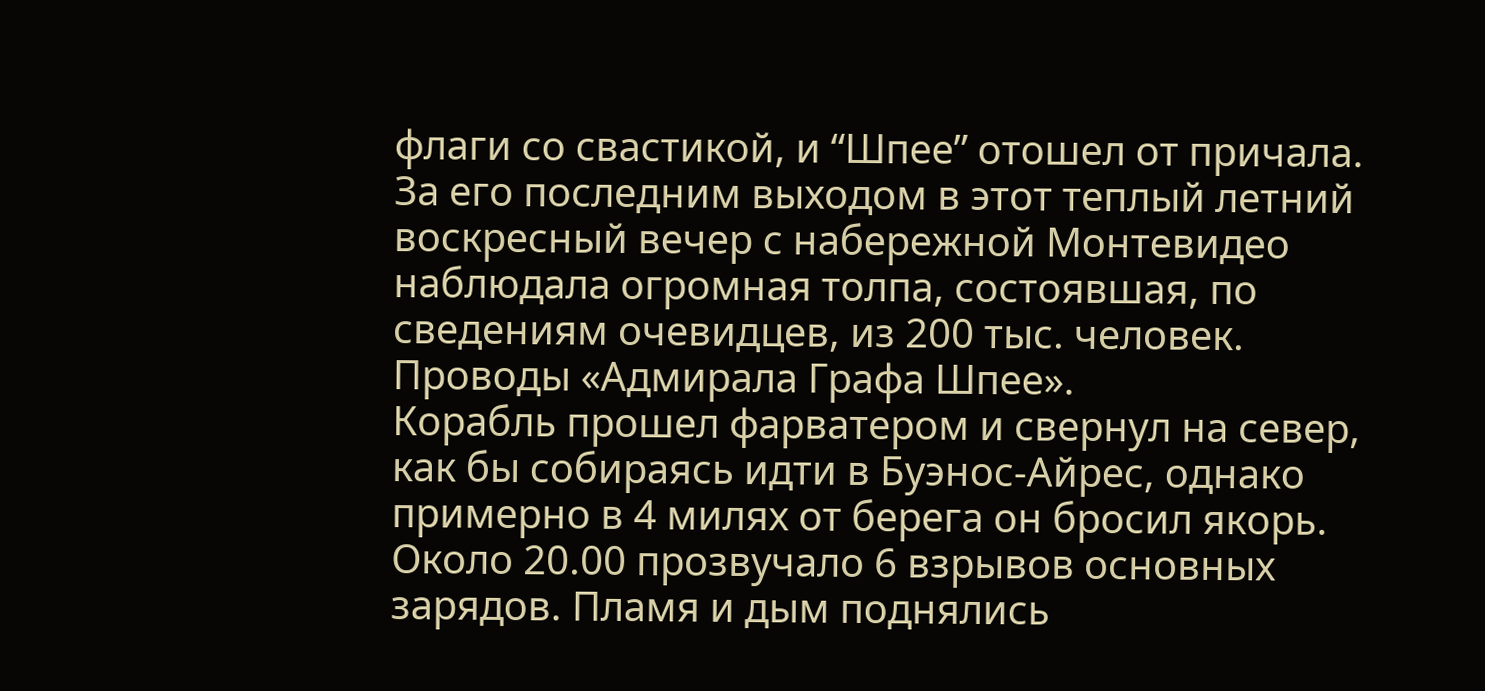флаги со свастикой, и “Шпее” отошел от причала. За его последним выходом в этот теплый летний воскресный вечер с набережной Монтевидео наблюдала огромная толпа, состоявшая, по сведениям очевидцев, из 200 тыс. человек.
Проводы «Адмирала Графа Шпее».
Корабль прошел фарватером и свернул на север, как бы собираясь идти в Буэнос-Айрес, однако примерно в 4 милях от берега он бросил якорь. Около 20.00 прозвучало 6 взрывов основных зарядов. Пламя и дым поднялись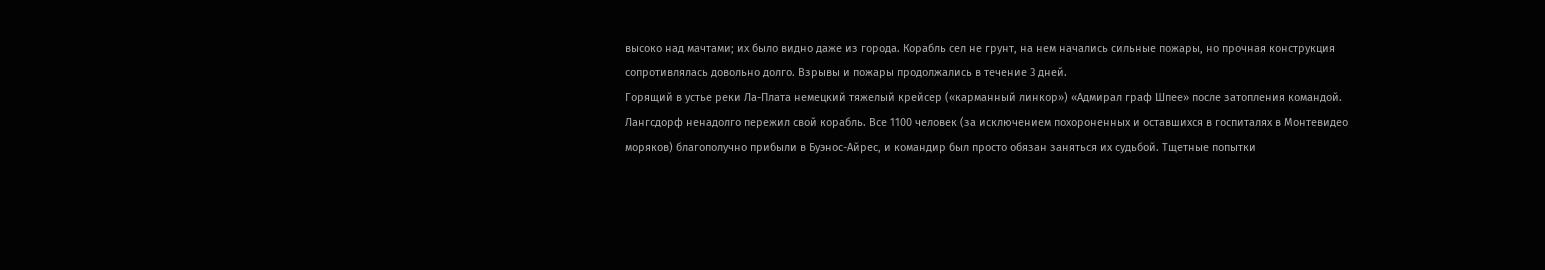высоко над мачтами; их было видно даже из города. Корабль сел не грунт, на нем начались сильные пожары, но прочная конструкция сопротивлялась довольно долго. Взрывы и пожары продолжались в течение 3 дней.
Горящий в устье реки Ла-Плата немецкий тяжелый крейсер («карманный линкор») «Адмирал граф Шпее» после затопления командой.
Лангсдорф ненадолго пережил свой корабль. Все 1100 человек (за исключением похороненных и оставшихся в госпиталях в Монтевидео моряков) благополучно прибыли в Буэнос-Айрес, и командир был просто обязан заняться их судьбой. Тщетные попытки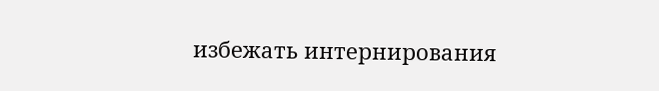избежать интернирования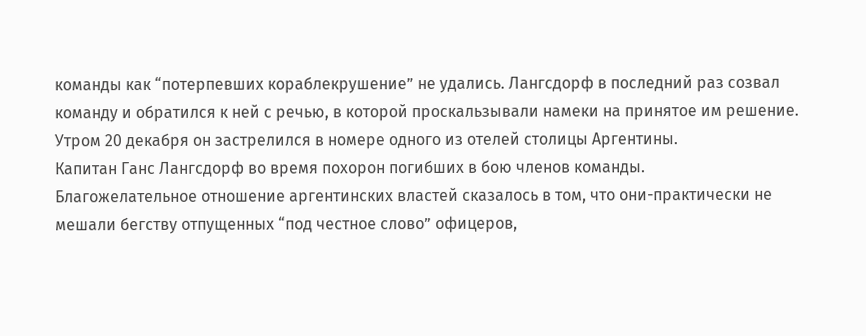команды как “потерпевших кораблекрушение” не удались. Лангсдорф в последний раз созвал команду и обратился к ней с речью, в которой проскальзывали намеки на принятое им решение. Утром 20 декабря он застрелился в номере одного из отелей столицы Аргентины.
Капитан Ганс Лангсдорф во время похорон погибших в бою членов команды.
Благожелательное отношение аргентинских властей сказалось в том, что они-практически не мешали бегству отпущенных “под честное слово” офицеров,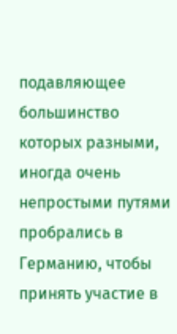подавляющее большинство которых разными, иногда очень непростыми путями пробрались в Германию, чтобы принять участие в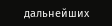дальнейших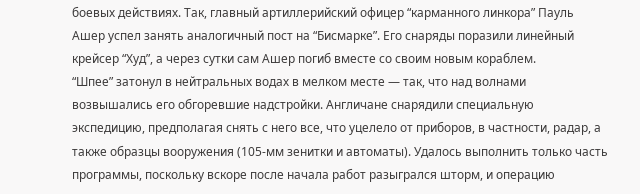боевых действиях. Так, главный артиллерийский офицер “карманного линкора” Пауль Ашер успел занять аналогичный пост на “Бисмарке”. Его снаряды поразили линейный крейсер “Худ”, а через сутки сам Ашер погиб вместе со своим новым кораблем.
“Шпее” затонул в нейтральных водах в мелком месте — так, что над волнами возвышались его обгоревшие надстройки. Англичане снарядили специальную экспедицию, предполагая снять с него все, что уцелело от приборов, в частности, радар, а также образцы вооружения (105-мм зенитки и автоматы). Удалось выполнить только часть программы, поскольку вскоре после начала работ разыгрался шторм, и операцию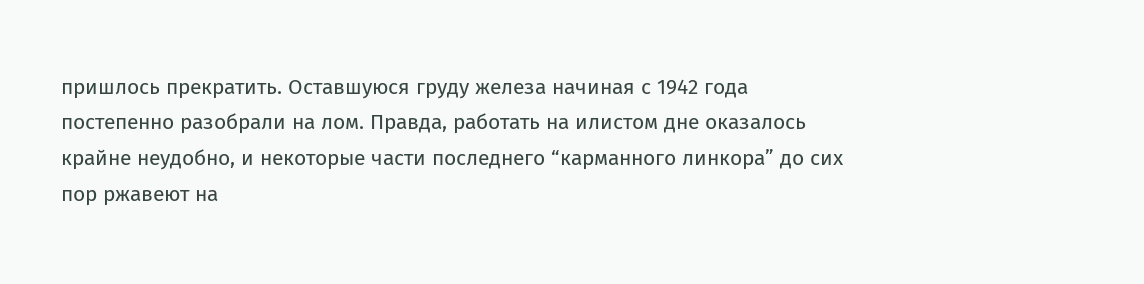пришлось прекратить. Оставшуюся груду железа начиная с 1942 года постепенно разобрали на лом. Правда, работать на илистом дне оказалось крайне неудобно, и некоторые части последнего “карманного линкора” до сих пор ржавеют на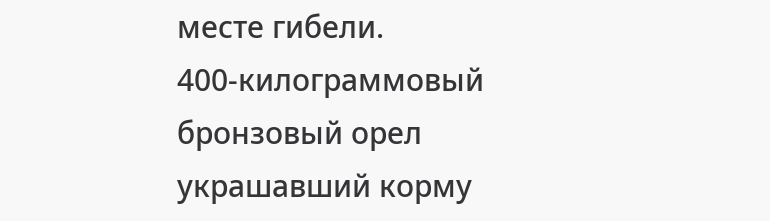месте гибели.
400-килограммовый бронзовый орел украшавший корму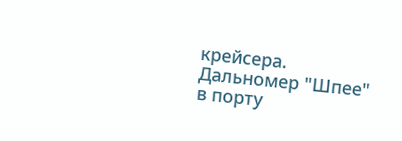крейсера.
Дальномер "Шпее" в порту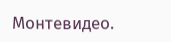Монтевидео.